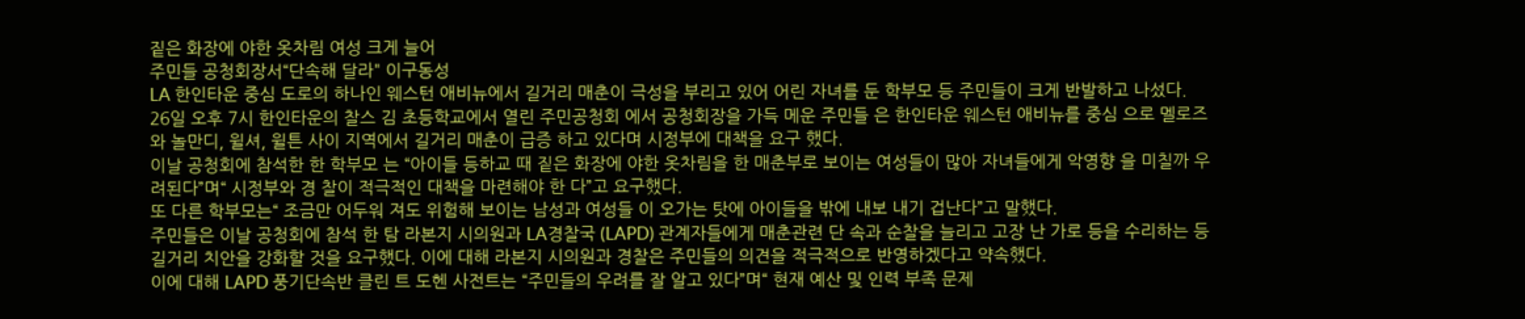짙은 화장에 야한 옷차림 여성 크게 늘어
주민들 공청회장서“단속해 달라" 이구동성
LA 한인타운 중심 도로의 하나인 웨스턴 애비뉴에서 길거리 매춘이 극성을 부리고 있어 어린 자녀를 둔 학부모 등 주민들이 크게 반발하고 나섰다.
26일 오후 7시 한인타운의 찰스 김 초등학교에서 열린 주민공청회 에서 공청회장을 가득 메운 주민들 은 한인타운 웨스턴 애비뉴를 중심 으로 멜로즈와 놀만디, 윌셔, 윌튼 사이 지역에서 길거리 매춘이 급증 하고 있다며 시정부에 대책을 요구 했다.
이날 공청회에 참석한 한 학부모 는 “아이들 등하교 때 짙은 화장에 야한 옷차림을 한 매춘부로 보이는 여성들이 많아 자녀들에게 악영향 을 미칠까 우려된다”며“ 시정부와 경 찰이 적극적인 대책을 마련해야 한 다”고 요구했다.
또 다른 학부모는“ 조금만 어두워 져도 위험해 보이는 남성과 여성들 이 오가는 탓에 아이들을 밖에 내보 내기 겁난다”고 말했다.
주민들은 이날 공청회에 참석 한 탐 라본지 시의원과 LA경찰국 (LAPD) 관계자들에게 매춘관련 단 속과 순찰을 늘리고 고장 난 가로 등을 수리하는 등 길거리 치안을 강화할 것을 요구했다. 이에 대해 라본지 시의원과 경찰은 주민들의 의견을 적극적으로 반영하겠다고 약속했다.
이에 대해 LAPD 풍기단속반 클린 트 도헨 사전트는 “주민들의 우려를 잘 알고 있다”며“ 현재 예산 및 인력 부족 문제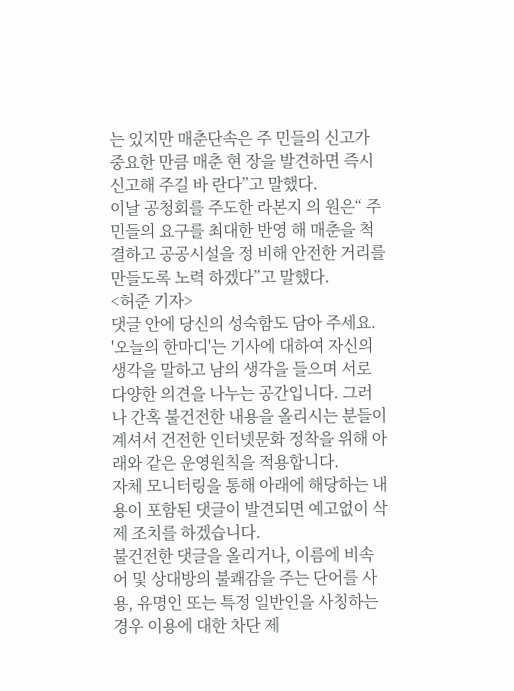는 있지만 매춘단속은 주 민들의 신고가 중요한 만큼 매춘 현 장을 발견하면 즉시 신고해 주길 바 란다”고 말했다.
이날 공청회를 주도한 라본지 의 원은“ 주민들의 요구를 최대한 반영 해 매춘을 척결하고 공공시설을 정 비해 안전한 거리를 만들도록 노력 하겠다”고 말했다.
<허준 기자>
댓글 안에 당신의 성숙함도 담아 주세요.
'오늘의 한마디'는 기사에 대하여 자신의 생각을 말하고 남의 생각을 들으며 서로 다양한 의견을 나누는 공간입니다. 그러나 간혹 불건전한 내용을 올리시는 분들이 계셔서 건전한 인터넷문화 정착을 위해 아래와 같은 운영원칙을 적용합니다.
자체 모니터링을 통해 아래에 해당하는 내용이 포함된 댓글이 발견되면 예고없이 삭제 조치를 하겠습니다.
불건전한 댓글을 올리거나, 이름에 비속어 및 상대방의 불쾌감을 주는 단어를 사용, 유명인 또는 특정 일반인을 사칭하는 경우 이용에 대한 차단 제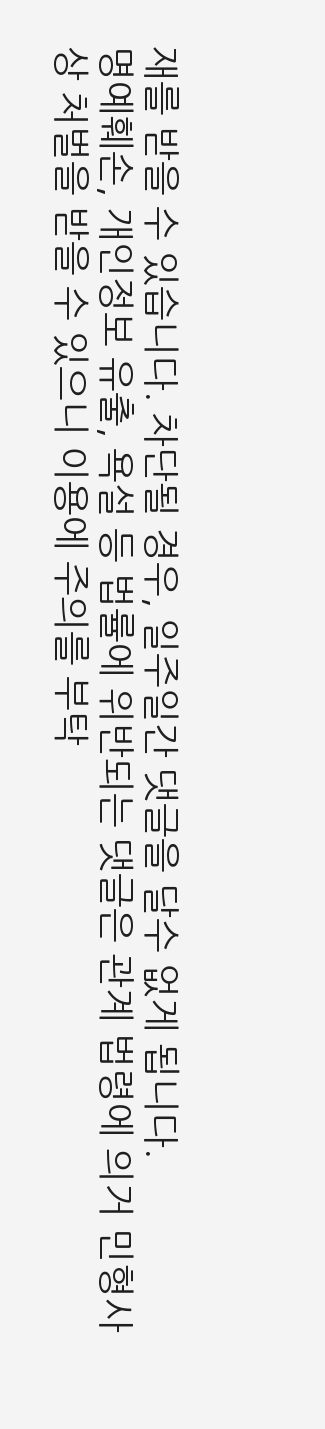재를 받을 수 있습니다. 차단될 경우, 일주일간 댓글을 달수 없게 됩니다.
명예훼손, 개인정보 유출, 욕설 등 법률에 위반되는 댓글은 관계 법령에 의거 민형사상 처벌을 받을 수 있으니 이용에 주의를 부탁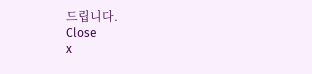드립니다.
Close
x